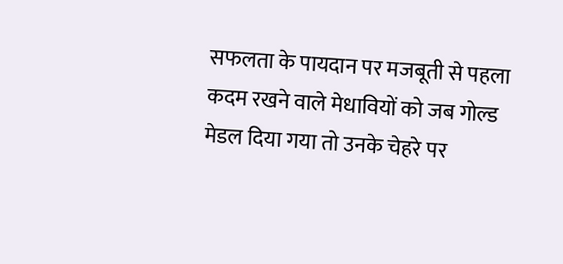सफलता के पायदान पर मजबूती से पहला कदम रखने वाले मेधावियों को जब गोल्ड मेडल दिया गया तो उनके चेहरे पर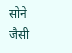सोने जैसी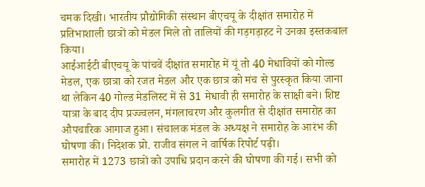चमक दिखी। भारतीय प्रौद्योगिकी संस्थान बीएचयू के दीक्षांत समारोह में प्रतिभाशाली छात्रों को मेडल मिले तो तालियों की गड़गड़ाहट ने उनका इस्तकबाल किया।
आईआईटी बीएचयू के पांचवें दीक्षांत समारोह में यूं तो 40 मेधावियों को गोल्ड मेडल, एक छात्रा को रजत मेडल और एक छात्र को मंच से पुरस्कृत किया जाना था लेकिन 40 गोल्ड मेडलिस्ट में से 31 मेधावी ही समारोह के साक्षी बने। शिष्ट यात्रा के बाद दीप प्रज्ज्वलन, मंगलाचरण और कुलगीत से दीक्षांत समारोह का औपचारिक आगाज हुआ। संचालक मंडल के अध्यक्ष ने समारोह के आरंभ की घोषणा की। निदेशक प्रो. राजीव संगल ने वार्षिक रिपोर्ट पढ़ी।
समारोह में 1273 छात्रों को उपाधि प्रदान करने की घोषणा की गई। सभी को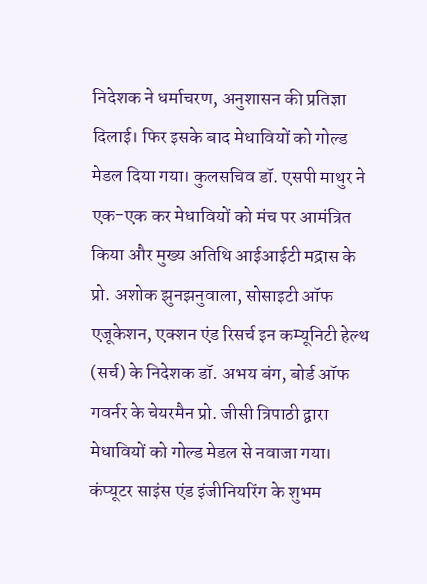निदेशक ने धर्माचरण, अनुशासन की प्रतिज्ञा दिलाई। फिर इसके बाद मेधावियों को गोल्ड मेडल दिया गया। कुलसचिव डॉ. एसपी माथुर ने एक-एक कर मेधावियों को मंच पर आमंत्रित किया और मुख्य अतिथि आईआईटी मद्रास के प्रो. अशोक झुनझनुवाला, सोसाइटी ऑफ एजूकेशन, एक्शन एंड रिसर्च इन कम्यूनिटी हेल्थ (सर्च) के निदेशक डॉ. अभय बंग, बोर्ड ऑफ गवर्नर के चेयरमैन प्रो. जीसी त्रिपाठी द्वारा मेधावियों को गोल्ड मेडल से नवाजा गया।
कंप्यूटर साइंस एंड इंजीनियरिंग के शुभम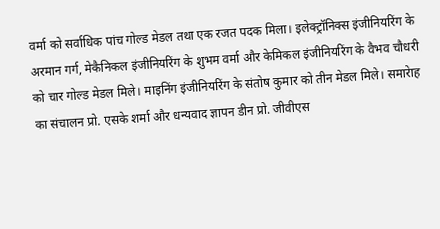वर्मा को सर्वाधिक पांच गोल्ड मेडल तथा एक रजत पदक मिला। इलेक्ट्रॉनिक्स इंजीनियरिंग के अरमान गर्ग, मेकैनिकल इंजीनियरिंग के शुभम वर्मा और केमिकल इंजीनियरिंग के वैभव चौधरी को चार गोल्ड मेडल मिले। माइनिंग इंजीनियरिंग के संतोष कुमार को तीन मेडल मिले। समारेाह का संचालन प्रो. एसके शर्मा और धन्यवाद ज्ञापन डीन प्रो. जीवीएस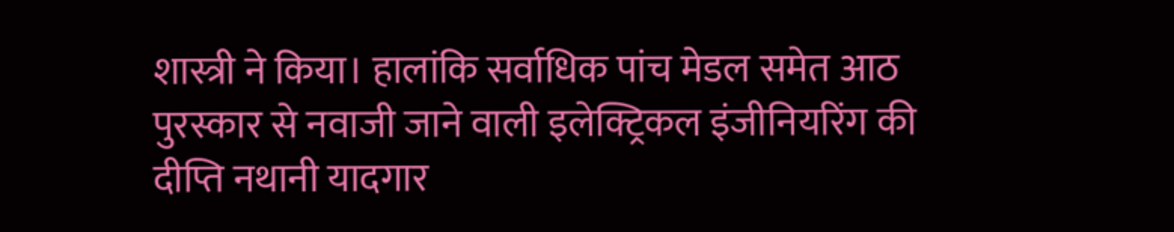शास्त्री ने किया। हालांकि सर्वाधिक पांच मेडल समेत आठ पुरस्कार से नवाजी जाने वाली इलेक्ट्रिकल इंजीनियरिंग की दीप्ति नथानी यादगार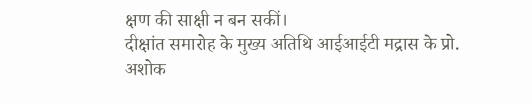क्षण की साक्षी न बन सकीं।
दीक्षांत समारोह के मुख्य अतिथि आईआईटी मद्रास के प्रो. अशोक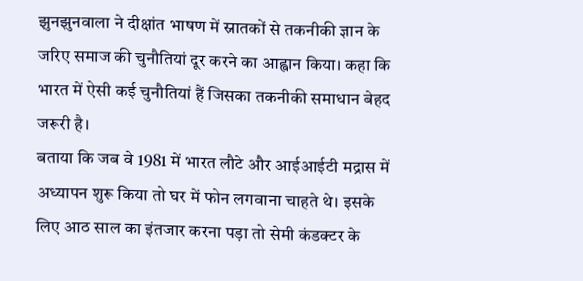झुनझुनवाला ने दीक्षांत भाषण में स्नातकों से तकनीकी ज्ञान के जरिए समाज की चुनौतियां दूर करने का आह्वान किया। कहा कि भारत में ऐसी कई चुनौतियां हैं जिसका तकनीकी समाधान बेहद जरूरी है।
बताया कि जब वे 1981 में भारत लौटे और आईआईटी मद्रास में अध्यापन शुरू किया तो घर में फोन लगवाना चाहते थे। इसके लिए आठ साल का इंतजार करना पड़ा तो सेमी कंडक्टर के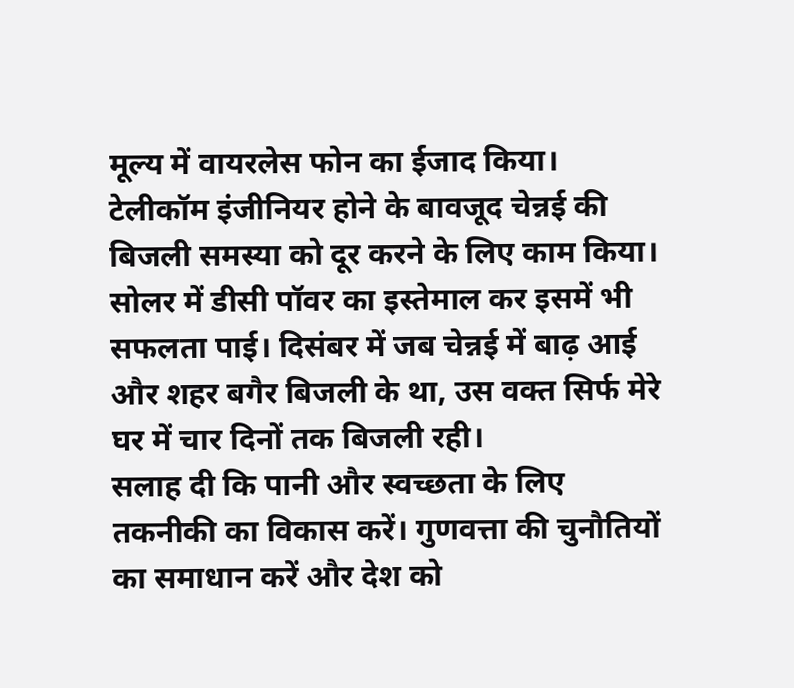मूल्य में वायरलेस फोन का ईजाद किया। टेलीकॉम इंजीनियर होने के बावजूद चेन्नई की बिजली समस्या को दूर करने के लिए काम किया। सोलर में डीसी पॉवर का इस्तेमाल कर इसमें भी सफलता पाई। दिसंबर में जब चेन्नई में बाढ़ आई और शहर बगैर बिजली के था, उस वक्त सिर्फ मेरे घर में चार दिनों तक बिजली रही।
सलाह दी कि पानी और स्वच्छता के लिए तकनीकी का विकास करें। गुणवत्ता की चुनौतियों का समाधान करें और देश को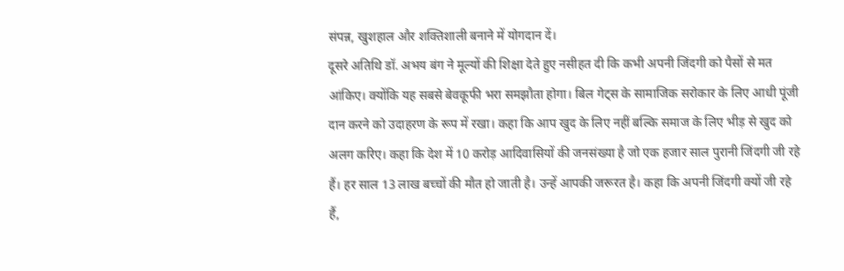संपन्न, खुशहाल और शक्तिशाली बनाने में योगदान दें।
दूसरे अतिथि डॉ. अभय बंग ने मूल्यों की शिक्षा देते हुए नसीहत दी कि कभी अपनी जिंदगी को पैसों से मत आंकिए। क्योंकि यह सबसे बेवकूफी भरा समझौता होगा। बिल गेट्स के सामाजिक सरोकार के लिए आधी पूंजी दान करने को उदाहरण के रूप में रखा। कहा कि आप खुद के लिए नहीं बल्कि समाज के लिए भीड़ से खुद को अलग करिए। कहा कि देश में 10 करोड़ आदिवासियों की जनसंख्या है जो एक हजार साल पुरानी जिंदगी जी रहे हैं। हर साल 13 लाख बच्चों की मौत हो जाती है। उन्हें आपकी जरूरत है। कहा कि अपनी जिंदगी क्यों जी रहे हैं,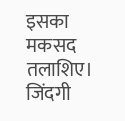इसका मकसद तलाशिए। जिंदगी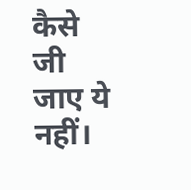कैसे जी जाए ये नहीं।